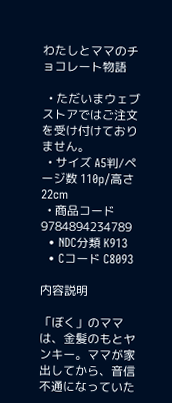わたしとママのチョコレート物語

  • ただいまウェブストアではご注文を受け付けておりません。
  • サイズ A5判/ページ数 110p/高さ 22cm
  • 商品コード 9784894234789
  • NDC分類 K913
  • Cコード C8093

内容説明

「ぼく」のママは、金髪のもとヤンキー。ママが家出してから、音信不通になっていた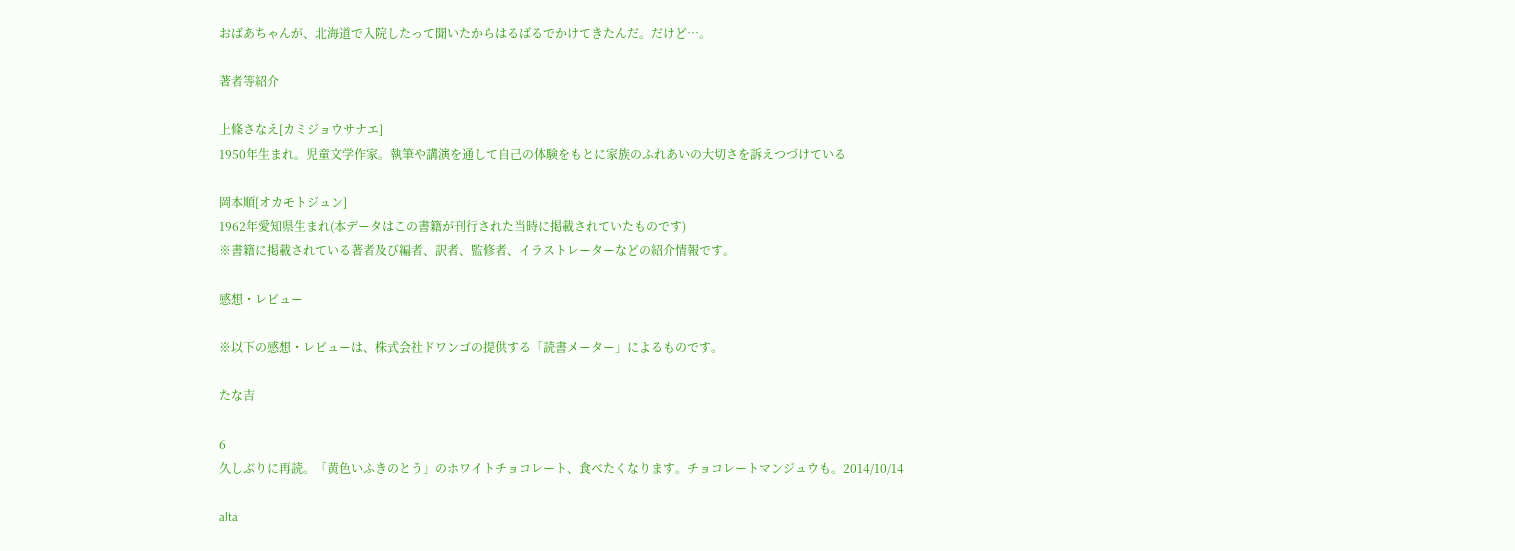おばあちゃんが、北海道で入院したって聞いたからはるばるでかけてきたんだ。だけど…。

著者等紹介

上條さなえ[カミジョウサナエ]
1950年生まれ。児童文学作家。執筆や講演を通して自己の体験をもとに家族のふれあいの大切さを訴えつづけている

岡本順[オカモトジュン]
1962年愛知県生まれ(本データはこの書籍が刊行された当時に掲載されていたものです)
※書籍に掲載されている著者及び編者、訳者、監修者、イラストレーターなどの紹介情報です。

感想・レビュー

※以下の感想・レビューは、株式会社ドワンゴの提供する「読書メーター」によるものです。

たな吉

6
久しぶりに再読。「黄色いふきのとう」のホワイトチョコレート、食べたくなります。チョコレートマンジュウも。2014/10/14

alta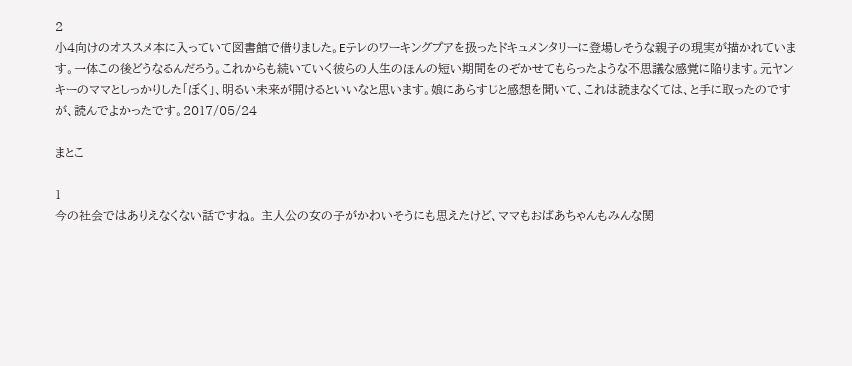2
小4向けのオススメ本に入っていて図書館で借りました。Eテレのワーキングプアを扱ったドキュメンタリーに登場しそうな親子の現実が描かれています。一体この後どうなるんだろう。これからも続いていく彼らの人生のほんの短い期間をのぞかせてもらったような不思議な感覚に陥ります。元ヤンキーのママとしっかりした「ぼく」、明るい未来が開けるといいなと思います。娘にあらすじと感想を聞いて、これは読まなくては、と手に取ったのですが、読んでよかったです。2017/05/24

まとこ

1
今の社会ではありえなくない話ですね。 主人公の女の子がかわいそうにも思えたけど、ママもおばあちゃんもみんな関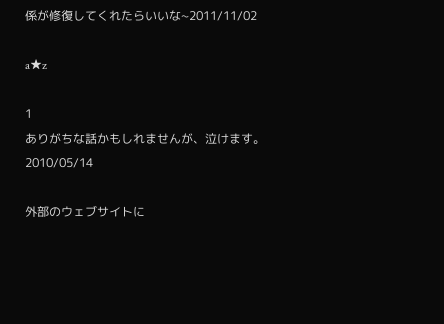係が修復してくれたらいいな~2011/11/02

a★z

1
ありがちな話かもしれませんが、泣けます。2010/05/14

外部のウェブサイトに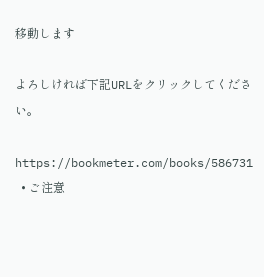移動します

よろしければ下記URLをクリックしてください。

https://bookmeter.com/books/586731
  • ご注意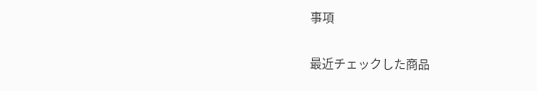事項

最近チェックした商品